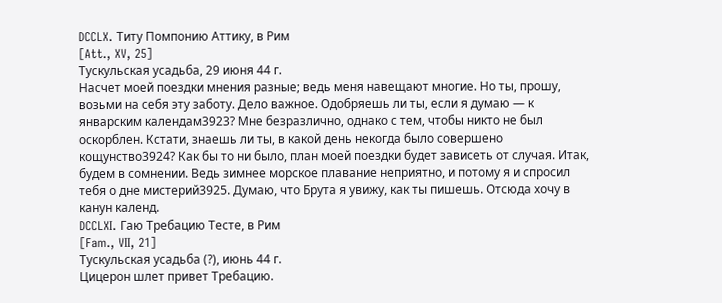DCCLX. Титу Помпонию Аттику, в Рим
[Att., XV, 25]
Тускульская усадьба, 29 июня 44 г.
Насчет моей поездки мнения разные; ведь меня навещают многие. Но ты, прошу, возьми на себя эту заботу. Дело важное. Одобряешь ли ты, если я думаю — к январским календам3923? Мне безразлично, однако с тем, чтобы никто не был оскорблен. Кстати, знаешь ли ты, в какой день некогда было совершено кощунство3924? Как бы то ни было, план моей поездки будет зависеть от случая. Итак, будем в сомнении. Ведь зимнее морское плавание неприятно, и потому я и спросил тебя о дне мистерий3925. Думаю, что Брута я увижу, как ты пишешь. Отсюда хочу в канун календ.
DCCLXI. Гаю Требацию Тесте, в Рим
[Fam., VII, 21]
Тускульская усадьба (?), июнь 44 г.
Цицерон шлет привет Требацию.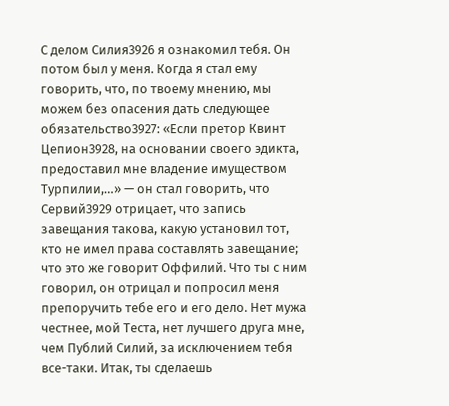С делом Силия3926 я ознакомил тебя. Он потом был у меня. Когда я стал ему говорить, что, по твоему мнению, мы можем без опасения дать следующее обязательство3927: «Если претор Квинт Цепион3928, на основании своего эдикта, предоставил мне владение имуществом Турпилии,…» — он стал говорить, что Сервий3929 отрицает, что запись завещания такова, какую установил тот, кто не имел права составлять завещание; что это же говорит Оффилий. Что ты с ним говорил, он отрицал и попросил меня препоручить тебе его и его дело. Нет мужа честнее, мой Теста, нет лучшего друга мне, чем Публий Силий, за исключением тебя все-таки. Итак, ты сделаешь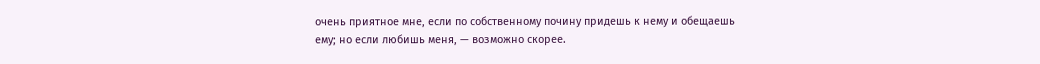очень приятное мне, если по собственному почину придешь к нему и обещаешь ему; но если любишь меня, — возможно скорее.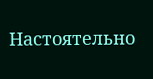Настоятельно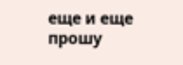еще и еще прошу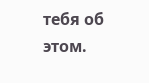тебя об этом.